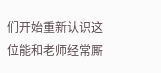们开始重新认识这位能和老师经常厮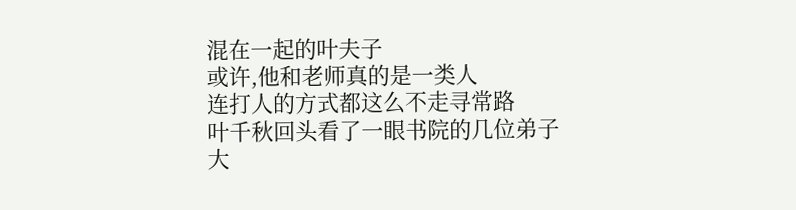混在一起的叶夫子
或许,他和老师真的是一类人
连打人的方式都这么不走寻常路
叶千秋回头看了一眼书院的几位弟子
大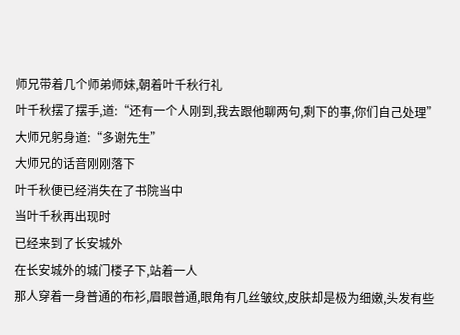师兄带着几个师弟师妹,朝着叶千秋行礼
叶千秋摆了摆手,道:“还有一个人刚到,我去跟他聊两句,剩下的事,你们自己处理”
大师兄躬身道:“多谢先生”
大师兄的话音刚刚落下
叶千秋便已经消失在了书院当中
当叶千秋再出现时
已经来到了长安城外
在长安城外的城门楼子下,站着一人
那人穿着一身普通的布衫,眉眼普通,眼角有几丝皱纹,皮肤却是极为细嫩,头发有些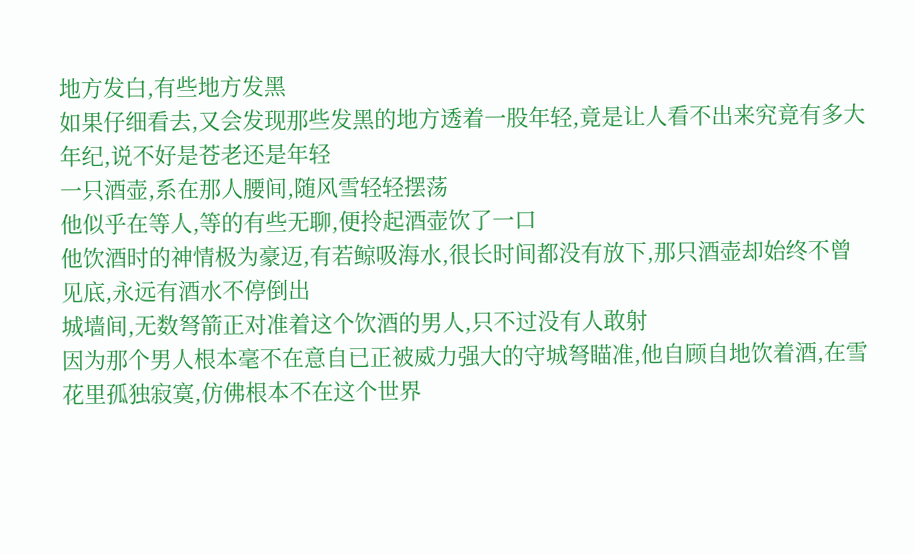地方发白,有些地方发黑
如果仔细看去,又会发现那些发黑的地方透着一股年轻,竟是让人看不出来究竟有多大年纪,说不好是苍老还是年轻
一只酒壶,系在那人腰间,随风雪轻轻摆荡
他似乎在等人,等的有些无聊,便拎起酒壶饮了一口
他饮酒时的神情极为豪迈,有若鲸吸海水,很长时间都没有放下,那只酒壶却始终不曾见底,永远有酒水不停倒出
城墙间,无数弩箭正对准着这个饮酒的男人,只不过没有人敢射
因为那个男人根本毫不在意自已正被威力强大的守城弩瞄准,他自顾自地饮着酒,在雪花里孤独寂寞,仿佛根本不在这个世界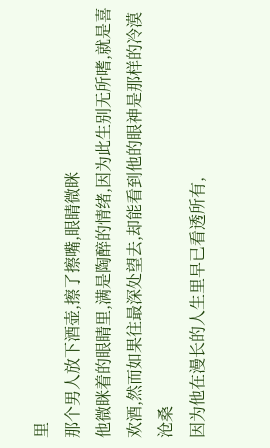里
那个男人放下酒壶,擦了擦嘴,眼睛微眯
他微眯着的眼睛里,满是陶醉的情绪,因为此生别无所嗜,就是喜欢酒,然而如果往最深处望去,却能看到他的眼神是那样的冷漠沧桑
因为他在漫长的人生里早已看透所有,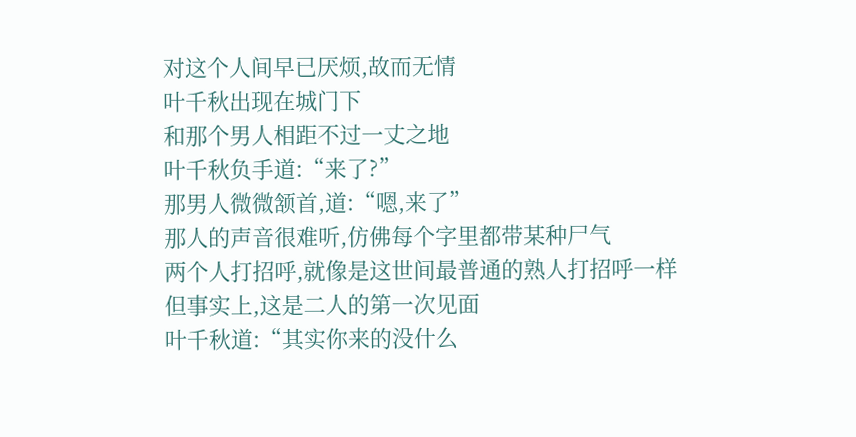对这个人间早已厌烦,故而无情
叶千秋出现在城门下
和那个男人相距不过一丈之地
叶千秋负手道:“来了?”
那男人微微颔首,道:“嗯,来了”
那人的声音很难听,仿佛每个字里都带某种尸气
两个人打招呼,就像是这世间最普通的熟人打招呼一样
但事实上,这是二人的第一次见面
叶千秋道:“其实你来的没什么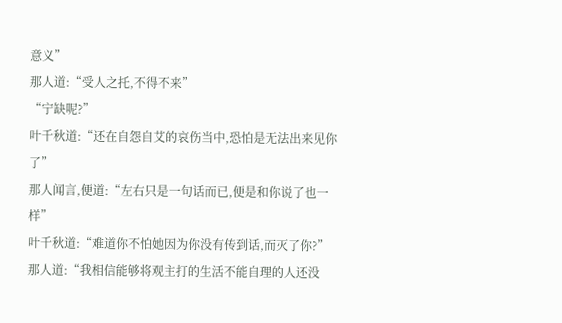意义”
那人道:“受人之托,不得不来”
“宁缺呢?”
叶千秋道:“还在自怨自艾的哀伤当中,恐怕是无法出来见你了”
那人闻言,便道:“左右只是一句话而已,便是和你说了也一样”
叶千秋道:“难道你不怕她因为你没有传到话,而灭了你?”
那人道:“我相信能够将观主打的生活不能自理的人还没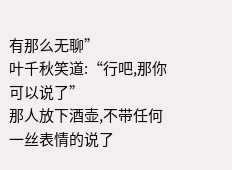有那么无聊”
叶千秋笑道:“行吧,那你可以说了”
那人放下酒壶,不带任何一丝表情的说了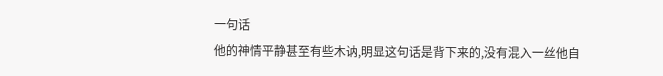一句话
他的神情平静甚至有些木讷,明显这句话是背下来的,没有混入一丝他自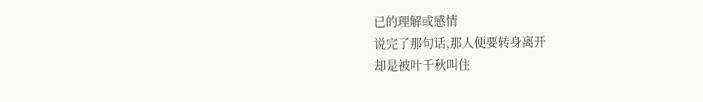已的理解或感情
说完了那句话,那人便要转身离开
却是被叶千秋叫住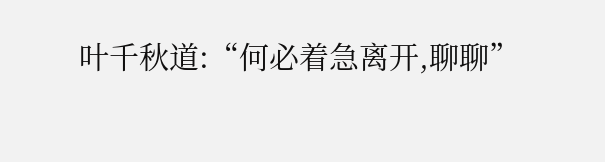叶千秋道:“何必着急离开,聊聊”